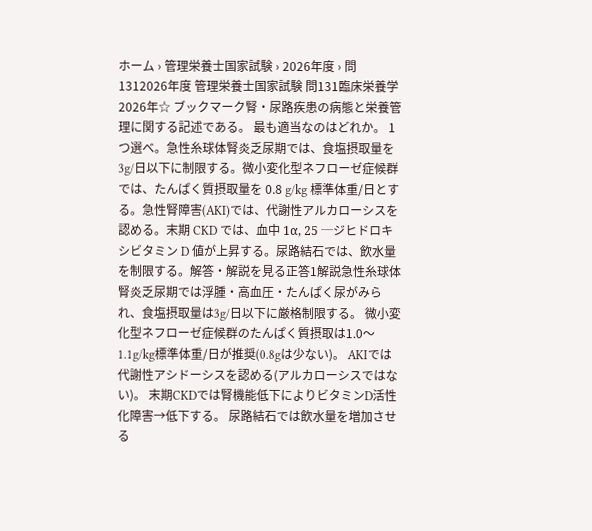ホーム › 管理栄養士国家試験 › 2026年度 › 問1312026年度 管理栄養士国家試験 問131臨床栄養学2026年☆ ブックマーク腎・尿路疾患の病態と栄養管理に関する記述である。 最も適当なのはどれか。 1つ選べ。急性糸球体腎炎乏尿期では、食塩摂取量を3g/日以下に制限する。微小変化型ネフローゼ症候群では、たんぱく質摂取量を 0.8 g/kg 標準体重/日とする。急性腎障害(AKI)では、代謝性アルカローシスを認める。末期 CKD では、血中 1α, 25 ─ジヒドロキシビタミン D 値が上昇する。尿路結石では、飲水量を制限する。解答・解説を見る正答1解説急性糸球体腎炎乏尿期では浮腫・高血圧・たんぱく尿がみられ、食塩摂取量は3g/日以下に厳格制限する。 微小変化型ネフローゼ症候群のたんぱく質摂取は1.0〜1.1g/kg標準体重/日が推奨(0.8gは少ない)。 AKIでは代謝性アシドーシスを認める(アルカローシスではない)。 末期CKDでは腎機能低下によりビタミンD活性化障害→低下する。 尿路結石では飲水量を増加させる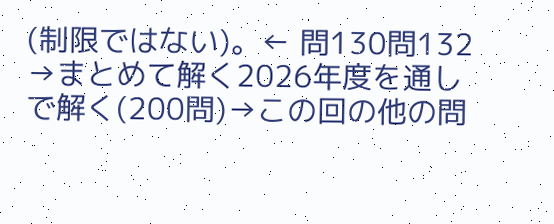(制限ではない)。← 問130問132 →まとめて解く2026年度を通しで解く(200問)→この回の他の問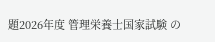題2026年度 管理栄養士国家試験 の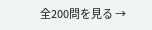全200問を見る →